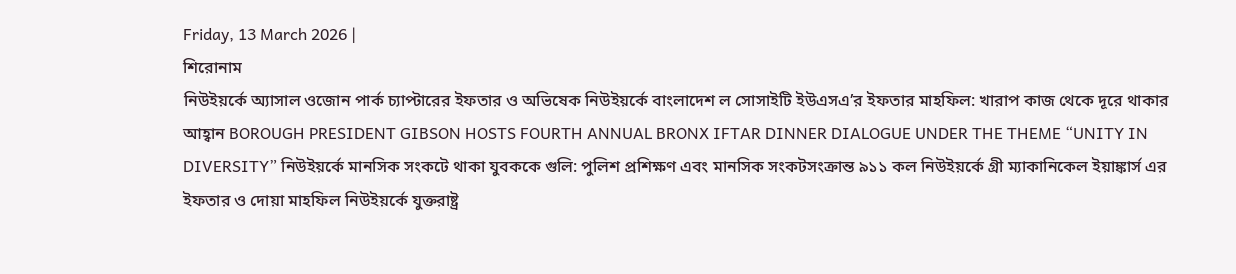Friday, 13 March 2026 |
শিরোনাম
নিউইয়র্কে অ্যাসাল ওজোন পার্ক চ্যাপ্টারের ইফতার ও অভিষেক নিউইয়র্কে বাংলাদেশ ল সোসাইটি ইউএসএ’র ইফতার মাহফিল: খারাপ কাজ থেকে দূরে থাকার আহ্বান BOROUGH PRESIDENT GIBSON HOSTS FOURTH ANNUAL BRONX IFTAR DINNER DIALOGUE UNDER THE THEME “UNITY IN DIVERSITY” নিউইয়র্কে মানসিক সংকটে থাকা যুবককে গুলি: পুলিশ প্রশিক্ষণ এবং মানসিক সংকটসংক্রান্ত ৯১১ কল নিউইয়র্কে গ্রী ম্যাকানিকেল ইয়াঙ্কার্স এর ইফতার ও দোয়া মাহফিল নিউইয়র্কে যুক্তরাষ্ট্র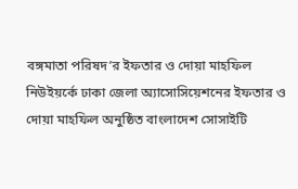বঙ্গমাতা পরিষদ’র ইফতার ও দোয়া মাহফিল নিউইয়র্কে ঢাকা জেলা অ্যাসোসিয়েশনের ইফতার ও দোয়া মাহফিল অনুষ্ঠিত বাংলাদেশ সোসাইটি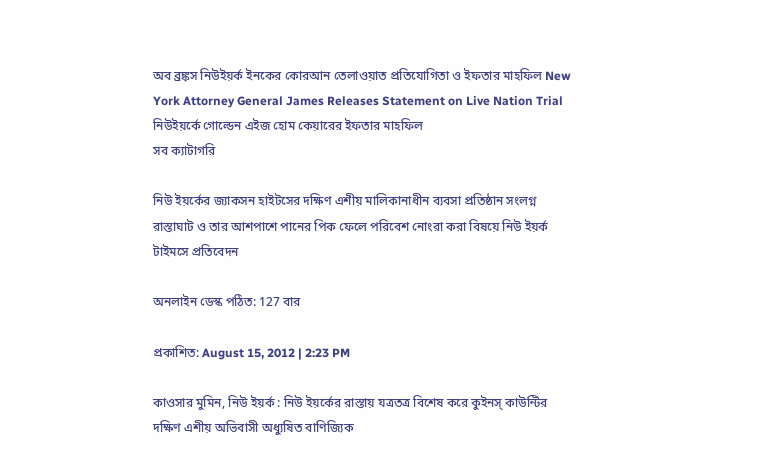অব ব্রঙ্কস নিউইয়র্ক ইনকের কোরআন তেলাওয়াত প্রতিযোগিতা ও ইফতার মাহফিল New York Attorney General James Releases Statement on Live Nation Trial নিউইয়র্কে গোল্ডেন এইজ হোম কেয়ারের ইফতার মাহফিল
সব ক্যাটাগরি

নিউ ইয়র্কের জ্যাকসন হাইটসের দক্ষিণ এশীয় মালিকানাধীন ব্যবসা প্রতিষ্ঠান সংলগ্ন রাস্তাঘাট ও তার আশপাশে পানের পিক ফেলে পরিবেশ নোংরা করা বিষয়ে নিউ ইয়র্ক টাইমসে প্রতিবেদন

অনলাইন ডেস্ক পঠিত: 127 বার

প্রকাশিত: August 15, 2012 | 2:23 PM

কাওসার মুমিন, নিউ ইয়র্ক : নিউ ইয়র্কের রাস্তায় যত্রতত্র বিশেষ করে কুইনস্‌ কাউন্টির দক্ষিণ এশীয় অভিবাসী অধ্যুষিত বাণিজ্যিক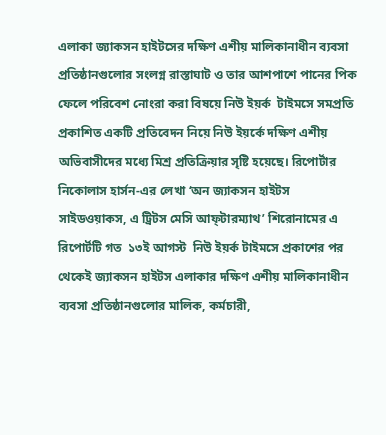এলাকা জ্যাকসন হাইটসের দক্ষিণ এশীয় মালিকানাধীন ব্যবসা প্রতিষ্ঠানগুলোর সংলগ্ন রাস্তাঘাট ও তার আশপাশে পানের পিক ফেলে পরিবেশ নোংরা করা বিষয়ে নিউ ইয়র্ক  টাইমসে সমপ্রতি প্রকাশিত একটি প্রতিবেদন নিয়ে নিউ ইয়র্কে দক্ষিণ এশীয় অভিবাসীদের মধ্যে মিশ্র প্রতিক্রিয়ার সৃষ্টি হয়েছে। রিপোর্টার নিকোলাস হার্সন-এর লেখা ‘অন জ্যাকসন হাইটস সাইডওয়াকস, এ ট্রিটস মেসি আফ্‌টারম্যাথ’ শিরোনামের এ রিপোর্টটি গত  ১৩ই আগস্ট  নিউ ইয়র্ক টাইমসে প্রকাশের পর থেকেই জ্যাকসন হাইটস এলাকার দক্ষিণ এশীয় মালিকানাধীন ব্যবসা প্রতিষ্ঠানগুলোর মালিক, কর্মচারী,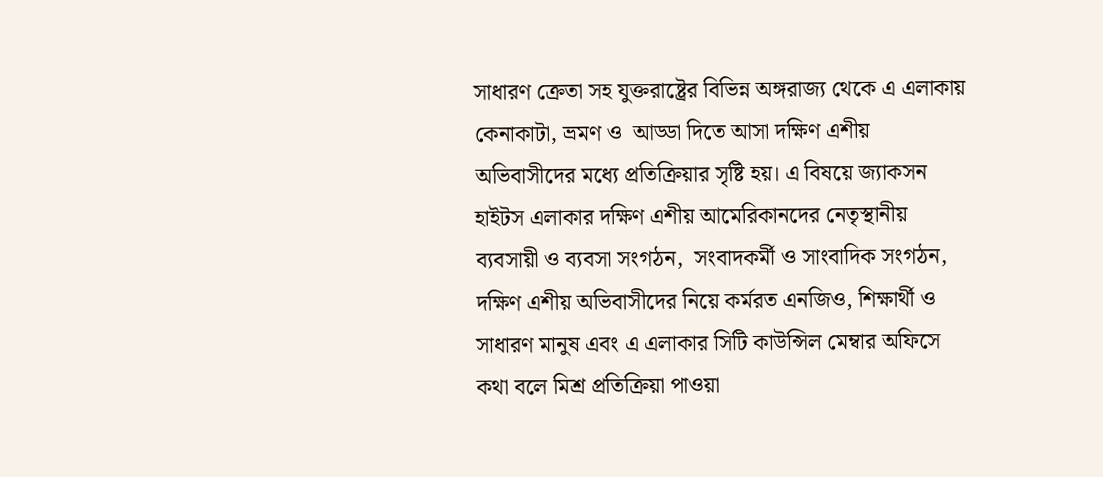সাধারণ ক্রেতা সহ যুক্তরাষ্ট্রের বিভিন্ন অঙ্গরাজ্য থেকে এ এলাকায় কেনাকাটা, ভ্রমণ ও  আড্ডা দিতে আসা দক্ষিণ এশীয় অভিবাসীদের মধ্যে প্রতিক্রিয়ার সৃষ্টি হয়। এ বিষয়ে জ্যাকসন হাইটস এলাকার দক্ষিণ এশীয় আমেরিকানদের নেতৃস্থানীয় ব্যবসায়ী ও ব্যবসা সংগঠন,  সংবাদকর্মী ও সাংবাদিক সংগঠন, দক্ষিণ এশীয় অভিবাসীদের নিয়ে কর্মরত এনজিও, শিক্ষার্থী ও সাধারণ মানুষ এবং এ এলাকার সিটি কাউন্সিল মেম্বার অফিসে কথা বলে মিশ্র প্রতিক্রিয়া পাওয়া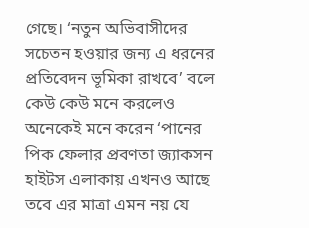গেছে। ‘নতুন অভিবাসীদের সচেতন হওয়ার জন্য এ ধরনের প্রতিবেদন ভূমিকা রাখবে’ বলে কেউ কেউ মনে করলেও অনেকেই মনে করেন ‘পানের পিক ফেলার প্রবণতা জ্যাকসন হাইটস এলাকায় এখনও আছে তবে এর মাত্রা এমন নয় যে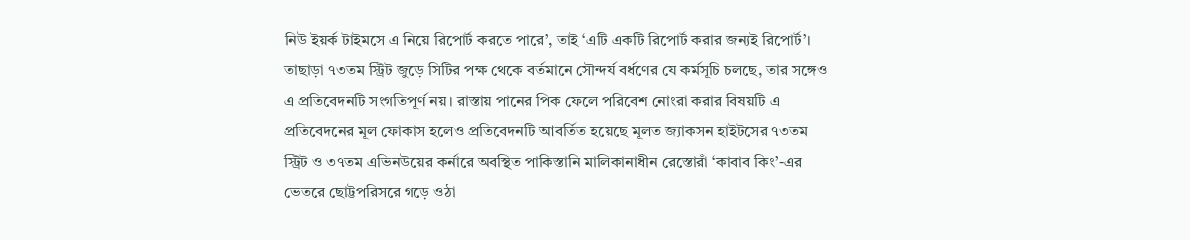নিউ ইয়র্ক টাইমসে এ নিয়ে রিপোর্ট করতে পারে’, তাই ‘এটি একটি রিপোর্ট করার জন্যই রিপোর্ট’। তাছাড়া ৭৩তম স্ট্রিট জুড়ে সিটির পক্ষ থেকে বর্তমানে সৌন্দর্য বর্ধণের যে কর্মসূচি চলছে, তার সঙ্গেও এ প্রতিবেদনটি সংগতিপূর্ণ নয়। রাস্তায় পানের পিক ফেলে পরিবেশ নোংরা করার বিষয়টি এ প্রতিবেদনের মূল ফোকাস হলেও প্রতিবেদনটি আবর্তিত হয়েছে মূলত জ্যাকসন হাইটসের ৭৩তম স্ট্রিট ও ৩৭তম এভিনউয়ের কর্নারে অবস্থিত পাকিস্তানি মালিকানাধীন রেস্তোরাঁ ‘কাবাব কিং’-এর ভেতরে ছোট্টপরিসরে গড়ে ওঠা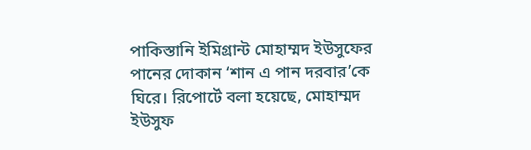পাকিস্তানি ইমিগ্রান্ট মোহাম্মদ ইউসুফের পানের দোকান ‘শান এ পান দরবার’কে ঘিরে। রিপোর্টে বলা হয়েছে, মোহাম্মদ ইউসুফ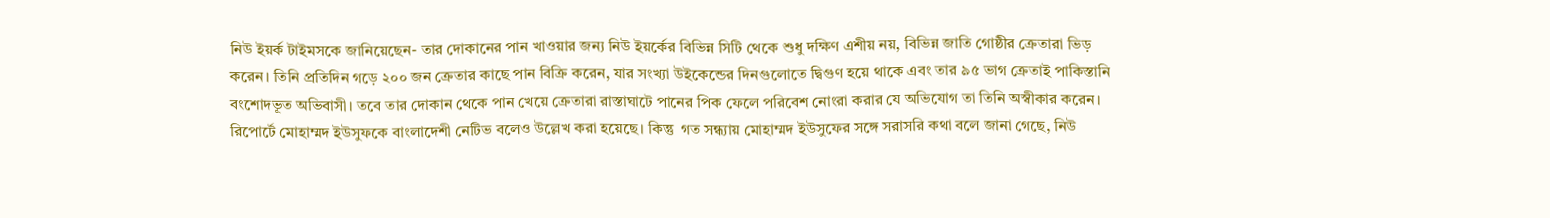নিউ ইয়র্ক টাইমসকে জানিয়েছেন- তার দোকানের পান খাওয়ার জন্য নিউ ইয়র্কের বিভিন্ন সিটি থেকে শুধু দক্ষিণ এশীয় নয়, বিভিন্ন জাতি গোষ্ঠীর ক্রেতারা ভিড় করেন। তিনি প্রতিদিন গড়ে ২০০ জন ক্রেতার কাছে পান বিক্রি করেন, যার সংখ্যা উইকেন্ডের দিনগুলোতে দ্বিগুণ হয়ে থাকে এবং তার ৯৫ ভাগ ক্রেতাই পাকিস্তানি বংশোদভূত অভিবাসী। তবে তার দোকান থেকে পান খেয়ে ক্রেতারা রাস্তাঘাটে পানের পিক ফেলে পরিবেশ নোংরা করার যে অভিযোগ তা তিনি অস্বীকার করেন। রিপোর্টে মোহাম্মদ ইউসুফকে বাংলাদেশী নেটিভ বলেও উল্লেখ করা হয়েছে। কিন্তু  গত সন্ধ্যায় মোহাম্মদ ইউসুফের সঙ্গে সরাসরি কথা বলে জানা গেছে, নিউ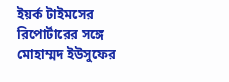ইয়র্ক টাইমসের রিপোর্টারের সঙ্গে মোহাম্মদ ইউসুফের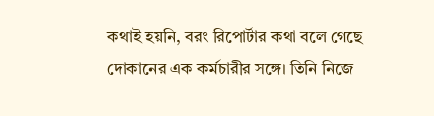কথাই হয়নি, বরং রিপোর্টার কথা বলে গেছে দোকানের এক কর্মচারীর সঙ্গে। তিনি নিজে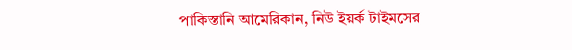পাকিস্তানি আমেরিকান, নিউ ইয়র্ক টাইমসের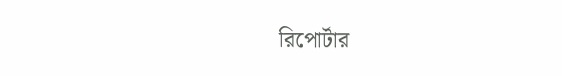রিপোর্টার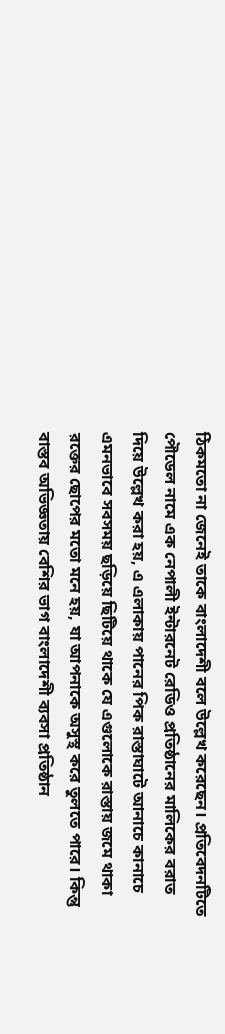ঠিকমতো না জেনেই তাকে বাংলাদেশী বলে উল্লেখ করেছেন। প্রতিবেদনটিতে পৌডেল নামে এক নেপালী ইন্টারনেট রেডিও প্রতিষ্ঠানের মালিকের বরাত দিয়ে উল্লেখ করা হয়, এ এলাকায় পানের পিক রাস্তাঘাটে আনাচে কানাচে এমনভাবে সবসময় ছড়িয়ে ছিটিয়ে থাকে যে এগুলোকে রাস্তায় জমে থাকা রক্তের ছোপের মতো মনে হয়, যা আপনাকে অসুস্থ করে তুলতে পারে। কিন্তু বাস্তব অভিজ্ঞতায় বেশির ভাগ বাংলাদেশী ব্যবসা প্রতিষ্ঠান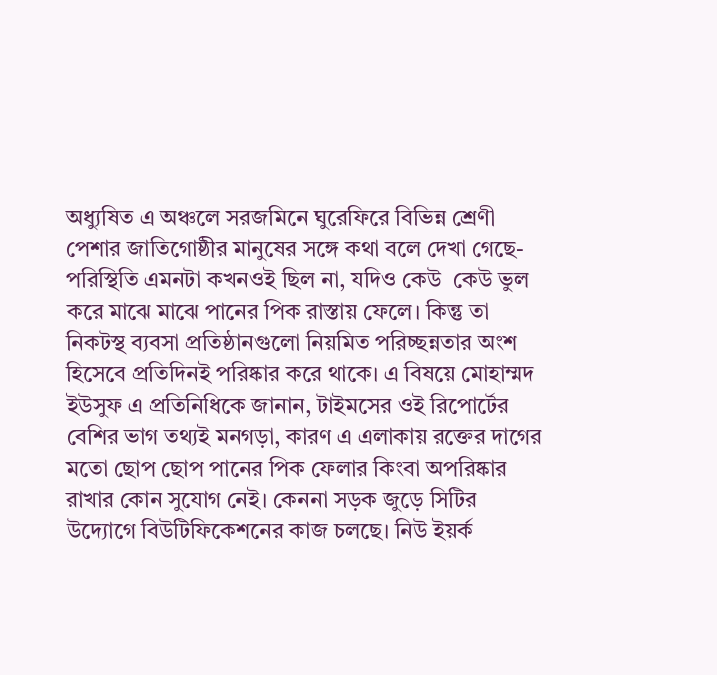অধ্যুষিত এ অঞ্চলে সরজমিনে ঘুরেফিরে বিভিন্ন শ্রেণী পেশার জাতিগোষ্ঠীর মানুষের সঙ্গে কথা বলে দেখা গেছে- পরিস্থিতি এমনটা কখনওই ছিল না, যদিও কেউ  কেউ ভুল করে মাঝে মাঝে পানের পিক রাস্তায় ফেলে। কিন্তু তা নিকটস্থ ব্যবসা প্রতিষ্ঠানগুলো নিয়মিত পরিচ্ছন্নতার অংশ হিসেবে প্রতিদিনই পরিষ্কার করে থাকে। এ বিষয়ে মোহাম্মদ ইউসুফ এ প্রতিনিধিকে জানান, টাইমসের ওই রিপোর্টের বেশির ভাগ তথ্যই মনগড়া, কারণ এ এলাকায় রক্তের দাগের মতো ছোপ ছোপ পানের পিক ফেলার কিংবা অপরিষ্কার রাখার কোন সুযোগ নেই। কেননা সড়ক জুড়ে সিটির উদ্যোগে বিউটিফিকেশনের কাজ চলছে। নিউ ইয়র্ক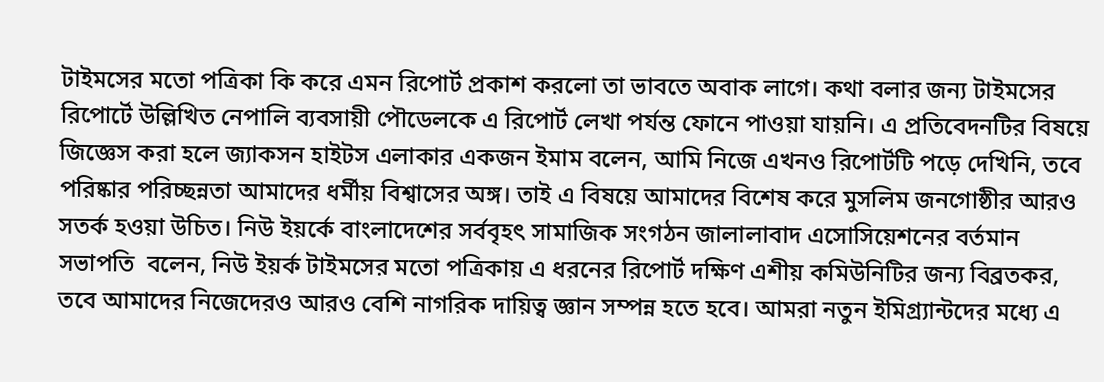টাইমসের মতো পত্রিকা কি করে এমন রিপোর্ট প্রকাশ করলো তা ভাবতে অবাক লাগে। কথা বলার জন্য টাইমসের রিপোর্টে উল্লিখিত নেপালি ব্যবসায়ী পৌডেলকে এ রিপোর্ট লেখা পর্যন্ত ফোনে পাওয়া যায়নি। এ প্রতিবেদনটির বিষয়ে জিজ্ঞেস করা হলে জ্যাকসন হাইটস এলাকার একজন ইমাম বলেন, আমি নিজে এখনও রিপোর্টটি পড়ে দেখিনি, তবে পরিষ্কার পরিচ্ছন্নতা আমাদের ধর্মীয় বিশ্বাসের অঙ্গ। তাই এ বিষয়ে আমাদের বিশেষ করে মুসলিম জনগোষ্ঠীর আরও সতর্ক হওয়া উচিত। নিউ ইয়র্কে বাংলাদেশের সর্ববৃহৎ সামাজিক সংগঠন জালালাবাদ এসোসিয়েশনের বর্তমান সভাপতি  বলেন, নিউ ইয়র্ক টাইমসের মতো পত্রিকায় এ ধরনের রিপোর্ট দক্ষিণ এশীয় কমিউনিটির জন্য বিব্রতকর, তবে আমাদের নিজেদেরও আরও বেশি নাগরিক দায়িত্ব জ্ঞান সম্পন্ন হতে হবে। আমরা নতুন ইমিগ্র্যান্টদের মধ্যে এ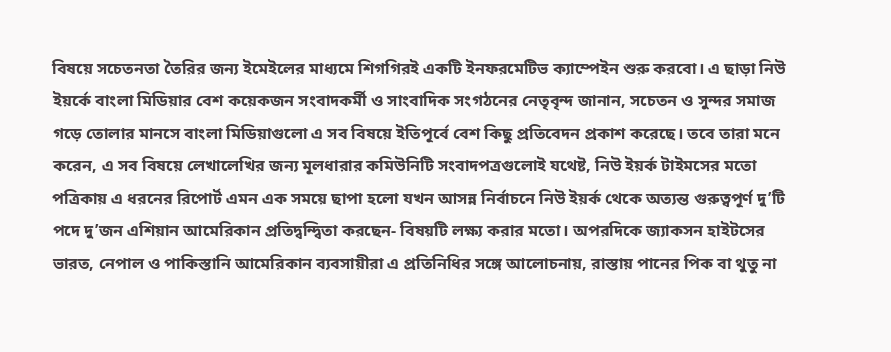বিষয়ে সচেতনতা তৈরির জন্য ইমেইলের মাধ্যমে শিগগিরই একটি ইনফরমেটিভ ক্যাম্পেইন শুরু করবো। এ ছাড়া নিউ ইয়র্কে বাংলা মিডিয়ার বেশ কয়েকজন সংবাদকর্মী ও সাংবাদিক সংগঠনের নেতৃবৃন্দ জানান, সচেতন ও সুন্দর সমাজ গড়ে তোলার মানসে বাংলা মিডিয়াগুলো এ সব বিষয়ে ইতিপূর্বে বেশ কিছু প্রতিবেদন প্রকাশ করেছে। তবে তারা মনে করেন, এ সব বিষয়ে লেখালেখির জন্য মূলধারার কমিউনিটি সংবাদপত্রগুলোই যথেষ্ট, নিউ ইয়র্ক টাইমসের মতো পত্রিকায় এ ধরনের রিপোর্ট এমন এক সময়ে ছাপা হলো যখন আসন্ন নির্বাচনে নিউ ইয়র্ক থেকে অত্যন্ত গুরুত্বপূর্ণ দু’টি পদে দু’জন এশিয়ান আমেরিকান প্রতিদ্বন্দ্বিতা করছেন- বিষয়টি লক্ষ্য করার মতো। অপরদিকে জ্যাকসন হাইটসের ভারত, নেপাল ও পাকিস্তানি আমেরিকান ব্যবসায়ীরা এ প্রতিনিধির সঙ্গে আলোচনায়, রাস্তায় পানের পিক বা থুতু না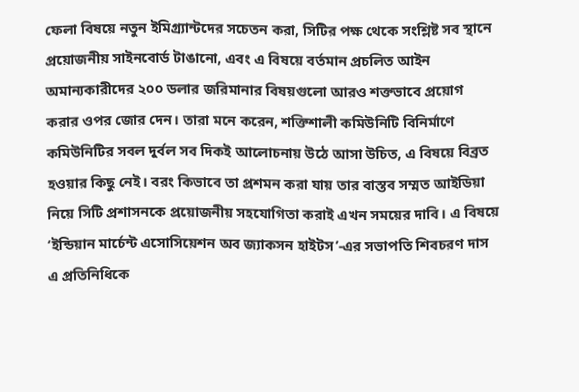ফেলা বিষয়ে নতুন ইমিগ্র্যান্টদের সচেতন করা, সিটির পক্ষ থেকে সংশ্লিষ্ট সব স্থানে প্রয়োজনীয় সাইনবোর্ড টাঙানো, এবং এ বিষয়ে বর্তমান প্রচলিত আইন অমান্যকারীদের ২০০ ডলার জরিমানার বিষয়গুলো আরও শক্তভাবে প্রয়োগ করার ওপর জোর দেন। তারা মনে করেন, শক্তিশালী কমিউনিটি বিনির্মাণে কমিউনিটির সবল দুর্বল সব দিকই আলোচনায় উঠে আসা উচিত, এ বিষয়ে বিব্রত হওয়ার কিছু নেই। বরং কিভাবে তা প্রশমন করা যায় তার বাস্তব সম্মত আইডিয়া নিয়ে সিটি প্রশাসনকে প্রয়োজনীয় সহযোগিতা করাই এখন সময়ের দাবি। এ বিষয়ে ‘ইন্ডিয়ান মার্চেন্ট এসোসিয়েশন অব জ্যাকসন হাইটস’-এর সভাপতি শিবচরণ দাস এ প্রতিনিধিকে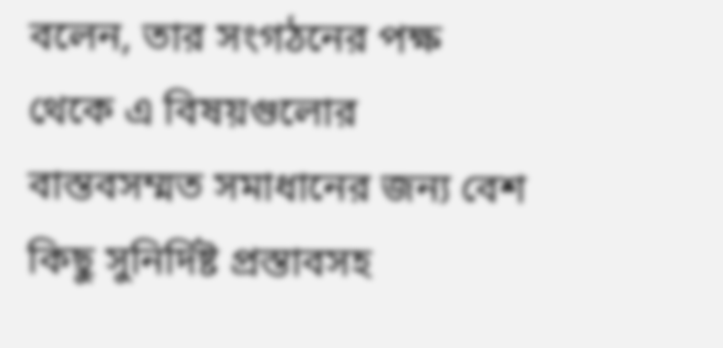বলেন, তার সংগঠনের পক্ষ থেকে এ বিষয়গুলোর বাস্তবসম্মত সমাধানের জন্য বেশ কিছু সুনির্দিষ্ট প্রস্তাবসহ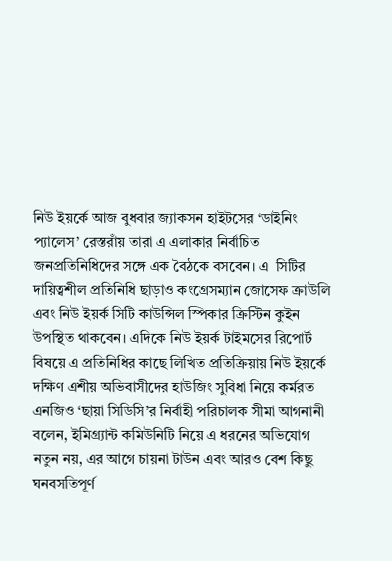নিউ ইয়র্কে আজ বুধবার জ্যাকসন হাইটসের ‘ডাইনিং প্যালেস’ রেস্তরাঁয় তারা এ এলাকার নির্বাচিত জনপ্রতিনিধিদের সঙ্গে এক বৈঠকে বসবেন। এ  সিটির দায়িত্বশীল প্রতিনিধি ছাড়াও কংগ্রেসম্যান জোসেফ ক্রাউলি এবং নিউ ইয়র্ক সিটি কাউন্সিল স্পিকার ক্রিস্টিন কুইন উপস্থিত থাকবেন। এদিকে নিউ ইয়র্ক টাইমসের রিপোর্ট বিষয়ে এ প্রতিনিধির কাছে লিখিত প্রতিক্রিয়ায় নিউ ইয়র্কে দক্ষিণ এশীয় অভিবাসীদের হাউজিং সুবিধা নিয়ে কর্মরত এনজিও ‘ছায়া সিডিসি’র নির্বাহী পরিচালক সীমা আগনানী বলেন, ইমিগ্র্যান্ট কমিউনিটি নিয়ে এ ধরনের অভিযোগ নতুন নয়, এর আগে চায়না টাউন এবং আরও বেশ কিছু ঘনবসতিপূর্ণ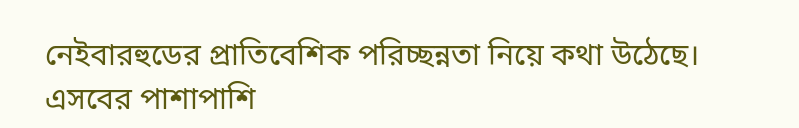নেইবারহুডের প্রাতিবেশিক পরিচ্ছন্নতা নিয়ে কথা উঠেছে। এসবের পাশাপাশি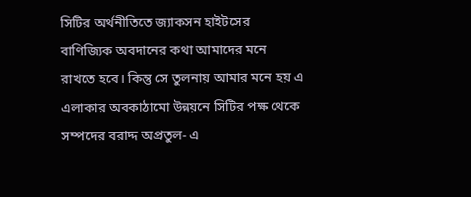সিটির অর্থনীতিতে জ্যাকসন হাইটসের বাণিজ্যিক অবদানের কথা আমাদের মনে রাখতে হবে। কিন্তু সে তুলনায় আমার মনে হয় এ এলাকার অবকাঠামো উন্নয়নে সিটির পক্ষ থেকে সম্পদের বরাদ্দ অপ্রতুল- এ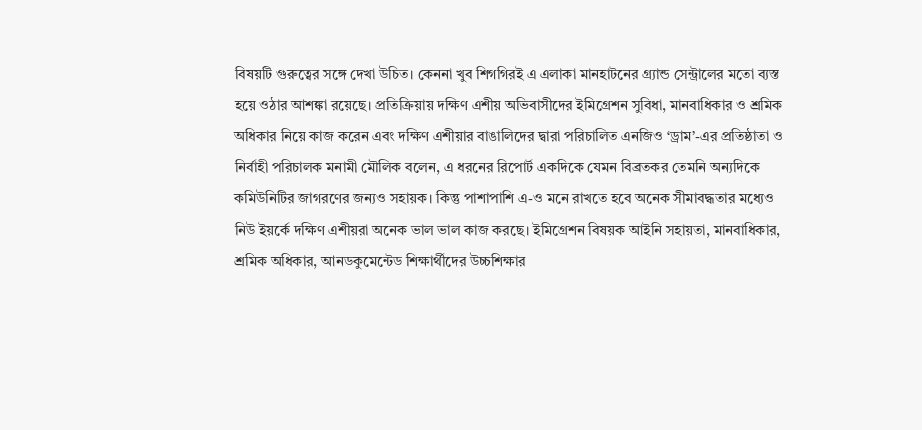বিষয়টি গুরুত্বের সঙ্গে দেখা উচিত। কেননা খুব শিগগিরই এ এলাকা মানহাটনের গ্র্যান্ড সেন্ট্রালের মতো ব্যস্ত হয়ে ওঠার আশঙ্কা রয়েছে। প্রতিক্রিয়ায় দক্ষিণ এশীয় অভিবাসীদের ইমিগ্রেশন সুবিধা, মানবাধিকার ও শ্রমিক অধিকার নিয়ে কাজ করেন এবং দক্ষিণ এশীয়ার বাঙালিদের দ্বারা পরিচালিত এনজিও ‘ড্রাম’-এর প্রতিষ্ঠাতা ও নির্বাহী পরিচালক মনামী মৌলিক বলেন, এ ধরনের রিপোর্ট একদিকে যেমন বিব্রতকর তেমনি অন্যদিকে কমিউনিটির জাগরণের জন্যও সহায়ক। কিন্তু পাশাপাশি এ-ও মনে রাখতে হবে অনেক সীমাবদ্ধতার মধ্যেও নিউ ইয়র্কে দক্ষিণ এশীয়রা অনেক ভাল ভাল কাজ করছে। ইমিগ্রেশন বিষয়ক আইনি সহায়তা, মানবাধিকার, শ্রমিক অধিকার, আনডকুমেন্টেড শিক্ষার্থীদের উচ্চশিক্ষার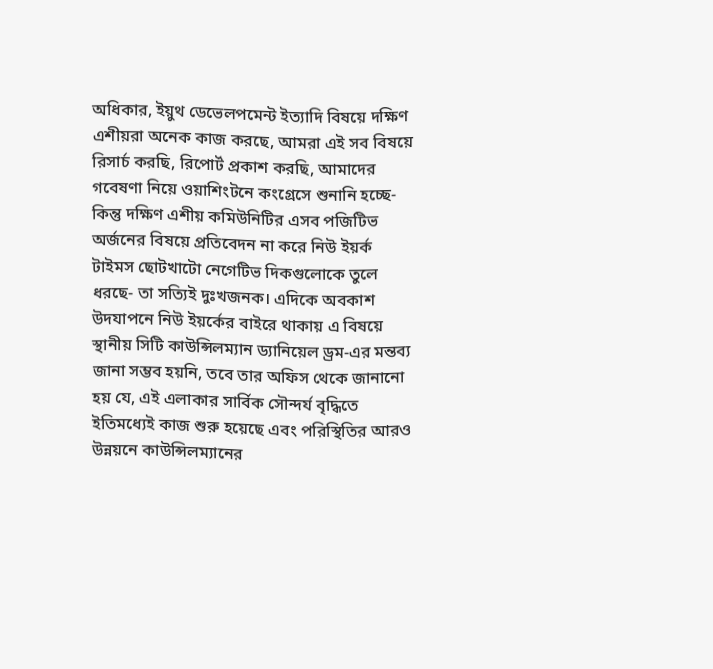অধিকার, ইয়ুথ ডেভেলপমেন্ট ইত্যাদি বিষয়ে দক্ষিণ এশীয়রা অনেক কাজ করছে, আমরা এই সব বিষয়ে রিসার্চ করছি, রিপোর্ট প্রকাশ করছি, আমাদের গবেষণা নিয়ে ওয়াশিংটনে কংগ্রেসে শুনানি হচ্ছে- কিন্তু দক্ষিণ এশীয় কমিউনিটির এসব পজিটিভ অর্জনের বিষয়ে প্রতিবেদন না করে নিউ ইয়র্ক টাইমস ছোটখাটো নেগেটিভ দিকগুলোকে তুলে ধরছে- তা সত্যিই দুঃখজনক। এদিকে অবকাশ উদযাপনে নিউ ইয়র্কের বাইরে থাকায় এ বিষয়ে স্থানীয় সিটি কাউন্সিলম্যান ড্যানিয়েল ড্রম-এর মন্তব্য জানা সম্ভব হয়নি, তবে তার অফিস থেকে জানানো হয় যে, এই এলাকার সার্বিক সৌন্দর্য বৃদ্ধিতে ইতিমধ্যেই কাজ শুরু হয়েছে এবং পরিস্থিতির আরও উন্নয়নে কাউন্সিলম্যানের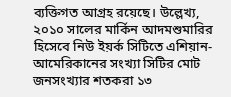ব্যক্তিগত আগ্রহ রয়েছে। উল্লেখ্য, ২০১০ সালের মার্কিন আদমশুমারির হিসেবে নিউ ইয়র্ক সিটিতে এশিয়ান-আমেরিকানের সংখ্যা সিটির মোট জনসংখ্যার শতকরা ১৩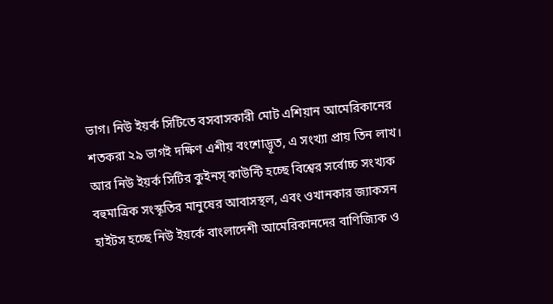ভাগ। নিউ ইয়র্ক সিটিতে বসবাসকারী মোট এশিয়ান আমেরিকানের শতকরা ২৯ ভাগই দক্ষিণ এশীয় বংশোদ্ভূত, এ সংখ্যা প্রায় তিন লাখ। আর নিউ ইয়র্ক সিটির কুইনস্‌ কাউন্টি হচ্ছে বিশ্বের সর্বোচ্চ সংখ্যক বহুমাত্রিক সংস্কৃতির মানুষের আবাসস্থল, এবং ওখানকার জ্যাকসন হাইটস হচ্ছে নিউ ইয়র্কে বাংলাদেশী আমেরিকানদের বাণিজ্যিক ও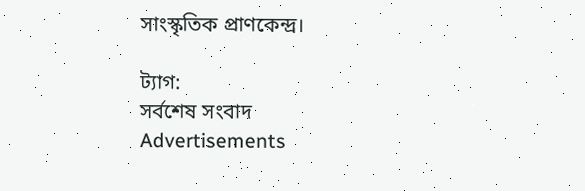সাংস্কৃতিক প্রাণকেন্দ্র।

ট্যাগ:
সর্বশেষ সংবাদ
Advertisements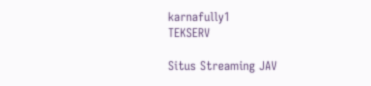karnafully1
TEKSERV

Situs Streaming JAV